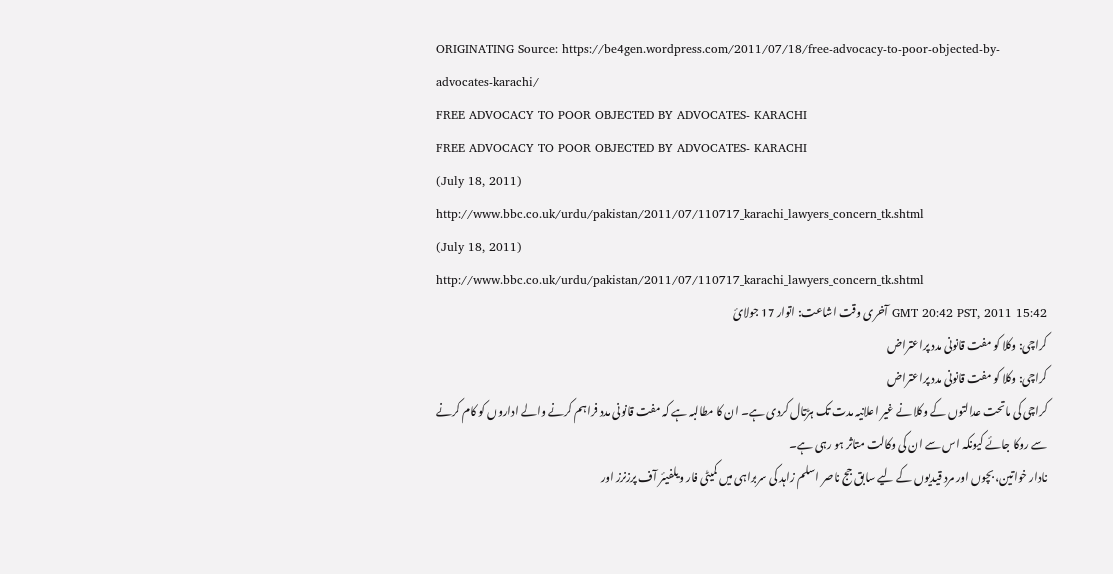ORIGINATING Source: https://be4gen.wordpress.com/2011/07/18/free-advocacy-to-poor-objected-by-advocates-karachi/
FREE ADVOCACY TO POOR OBJECTED BY ADVOCATES- KARACHI
FREE ADVOCACY TO POOR OBJECTED BY ADVOCATES- KARACHI
(July 18, 2011)
http://www.bbc.co.uk/urdu/pakistan/2011/07/110717_karachi_lawyers_concern_tk.shtml
(July 18, 2011)
http://www.bbc.co.uk/urdu/pakistan/2011/07/110717_karachi_lawyers_concern_tk.shtml
15:42 GMT 20:42 PST, 2011 آخری وقت اشاعت: اتوار 17 جولائ
کراچی: وکلا کو مفت قانونی مدد پراعتراض
کراچی: وکلا کو مفت قانونی مدد پراعتراض
کراچی کی ماتحت عدالتوں کے وکلا نے غیر اعلانیہ مدت تک ہڑتال کردی ہے۔ ان کا مطالبہ ہے کہ مفت قانونی مدد فراہم کرنے والے اداروں کو کام کرنے سے روکا جائے کیونکہ اس سے ان کی وکالت متاثر ہو رہی ہے۔
نادار خواتین، بچوں اور مرد قیدیوں کے لیے سابق جج ناصر اسلم زاہد کی سربراہی میں کمیٹی فار ویلفیئر آف پرزنرز اور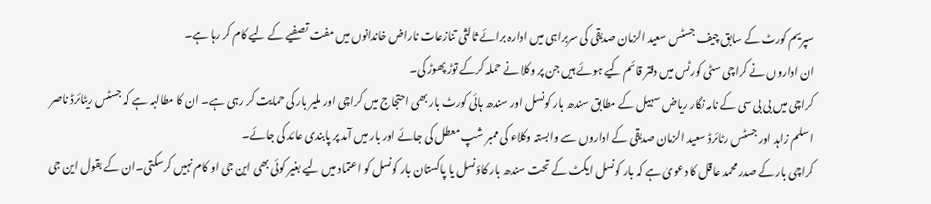سپریم کورٹ کے سابق چیف جسٹس سعید الزمان صدیقی کی سربراہی میں ادارہ برائے ثالثی تنازعات ناراض خاندانوں میں مفت تصفیے کے لیے کام کر رہا ہے۔
ان اداروں نے کراچی سٹی کورٹس میں دفتر قائم کیے ہوئے ہیں جن پر وکلا نے حملہ کرکے توڑ پھوڑ کی۔
کراچی میں بی بی سی کے نامہ نگار ریاض سہیل کے مطابق سندھ بار کونسل اور سندھ ہائی کورٹ بار بھی احتجاج میں کراچی اور ملیر بار کی حمایت کر رہی ہے۔ ان کا مطالبہ ہے کہ جسٹس ریٹائرڈ ناصر اسلم زاہد اور جسٹس رٹائرڈ سعید الزمان صدیقی کے اداروں سے وابستہ وکلاء کی ممبر شپ معطل کی جائے اور بار میں آمد پر پابندی عائد کی جائے۔
کراچی بار کے صدر محمد عاقل کا دعویٰ ہے کہ بار کونسل ایکٹ کے تحت سندھ بار کاؤنسل یا پاکستان بار کونسل کو اعتماد میں لیے بغیر کوئی بھی این جی او کام نہیں کرسکتی۔ان کے بقول این جی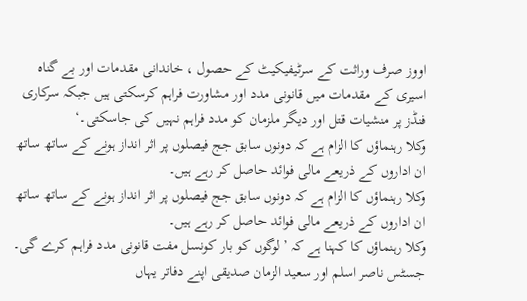اووز صرف وراثت کے سرٹیفیکیٹ کے حصول ، خاندانی مقدمات اور بے گناہ اسیری کے مقدمات میں قانونی مدد اور مشاورت فراہم کرسکتی ہیں جبکہ سرکاری فنڈز پر منشیات قتل اور دیگر ملزمان کو مدد فراہم نہیں کی جاسکتی۔‘
وکلا رہنماؤں کا الزام ہے کہ دونوں سابق جج فیصلوں پر اثر انداز ہونے کے ساتھ ساتھ ان اداروں کے ذریعے مالی فوائد حاصل کر رہے ہیں۔
وکلا رہنماؤں کا الزام ہے کہ دونوں سابق جج فیصلوں پر اثر انداز ہونے کے ساتھ ساتھ ان اداروں کے ذریعے مالی فوائد حاصل کر رہے ہیں۔
وکلا رہنماؤں کا کہنا ہے کہ ’لوگوں کو بار کونسل مفت قانونی مدد فراہم کرے گی۔ جسٹس ناصر اسلم اور سعید الزمان صدیقی اپنے دفاتر یہاں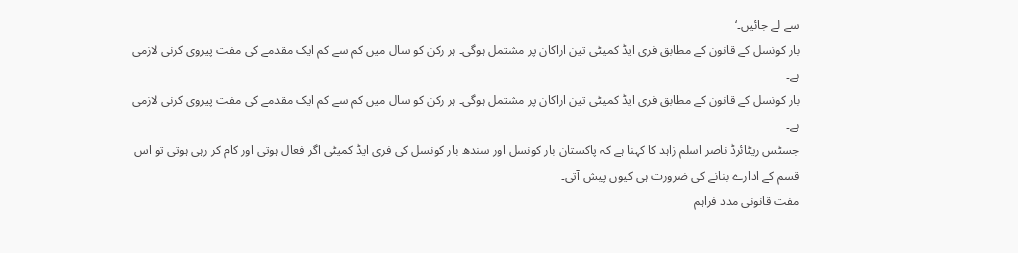سے لے جائیں۔‘
بار کونسل کے قانون کے مطابق فری ایڈ کمیٹی تین اراکان پر مشتمل ہوگی۔ ہر رکن کو سال میں کم سے کم ایک مقدمے کی مفت پیروی کرنی لازمی ہے۔
بار کونسل کے قانون کے مطابق فری ایڈ کمیٹی تین اراکان پر مشتمل ہوگی۔ ہر رکن کو سال میں کم سے کم ایک مقدمے کی مفت پیروی کرنی لازمی ہے۔
جسٹس ریٹائرڈ ناصر اسلم زاہد کا کہنا ہے کہ پاکستان بار کونسل اور سندھ بار کونسل کی فری ایڈ کمیٹی اگر فعال ہوتی اور کام کر رہی ہوتی تو اس قسم کے ادارے بنانے کی ضرورت ہی کیوں پیش آتی۔
مفت قانونی مدد فراہم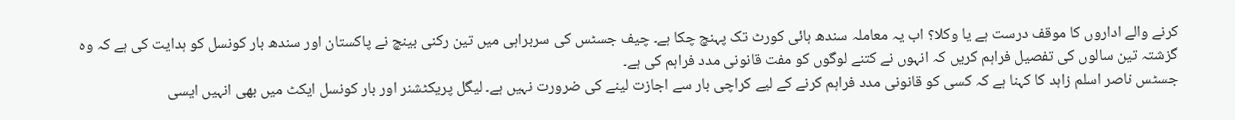کرنے والے اداروں کا موقف درست ہے یا وکلا؟ اب یہ معاملہ سندھ ہائی کورٹ تک پہنچ چکا ہے۔ چیف جسٹس کی سربراہی میں تین رکنی بینچ نے پاکستان اور سندھ بار کونسل کو ہدایت کی ہے کہ وہ گزشتہ تین سالوں کی تفصیل فراہم کریں کہ انہوں نے کتنے لوگوں کو مفت قانونی مدد فراہم کی ہے۔
جسٹس ناصر اسلم زاہد کا کہنا ہے کہ کسی کو قانونی مدد فراہم کرنے کے لیے کراچی بار سے اجازت لینے کی ضرورت نہیں ہے۔ لیگل پریکٹشنر اور بار کونسل ایکٹ میں بھی انہیں ایسی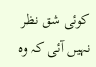کوئی شق نظر نہیں آئی کہ وہ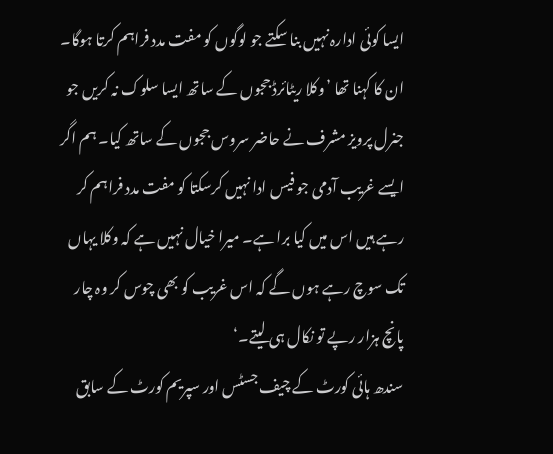ایسا کوئی ادارہ نہیں بنا سکتے جو لوگوں کو مفت مدد فراہم کرتا ہوگا۔
ان کا کہنا تھا ’وکلا ریٹائرڈ ججوں کے ساتھ ایسا سلوک نہ کریں جو جنرل پرویز مشرف نے حاضر سروس ججوں کے ساتھ کیا۔ ہم اگر ایسے غریب آدمی جو فیس ادا نہیں کرسکتا کو مفت مدد فراہم کر رہے ہیں اس میں کیا برا ہے۔ میرا خیال نہیں ہے کہ وکلا یہاں تک سوچ رہے ہوں گے کہ اس غریب کو بھی چوس کر وہ چار پانچ ہزار رپے تو نکال ہی لیتے۔‘
سندھ ہائی کورٹ کے چیف جسٹس اور سپریم کورٹ کے سابق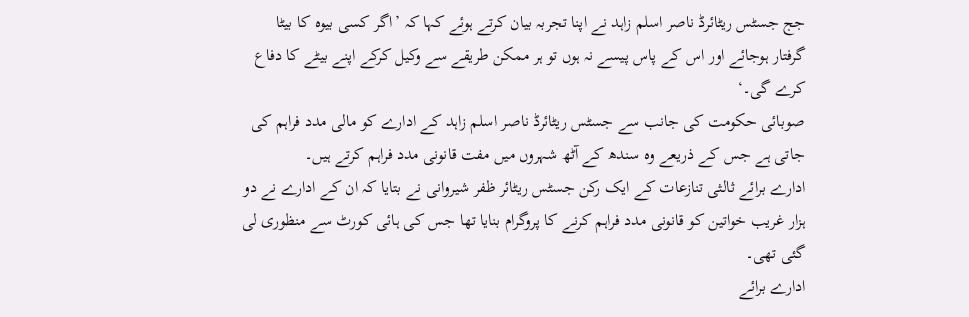جج جسٹس ریٹائرڈ ناصر اسلم زاہد نے اپنا تجربہ بیان کرتے ہوئے کہا کہ ’اگر کسی بیوہ کا بیٹا گرفتار ہوجائے اور اس کے پاس پیسے نہ ہوں تو ہر ممکن طریقے سے وکیل کرکے اپنے بیٹے کا دفاع کرے گی۔‘
صوبائی حکومت کی جانب سے جسٹس ریٹائرڈ ناصر اسلم زاہد کے ادارے کو مالی مدد فراہم کی جاتی ہے جس کے ذریعے وہ سندھ کے آٹھ شہروں میں مفت قانونی مدد فراہم کرتے ہیں۔
ادارے برائے ثالثی تنازعات کے ایک رکن جسٹس ریٹائر ظفر شیروانی نے بتایا کہ ان کے ادارے نے دو ہزار غریب خواتین کو قانونی مدد فراہم کرنے کا پروگرام بنایا تھا جس کی ہائی کورٹ سے منظوری لی گئی تھی۔
ادارے برائے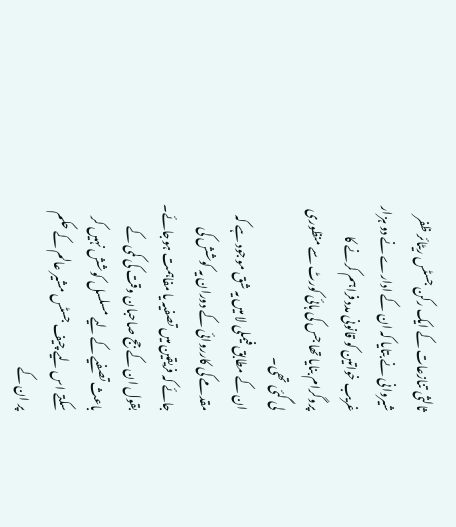ثالثی تنازعات کے ایک رکن جسٹس ریٹائر ظفر شیروانی نے بتایا کہ ان کے ادارے نے دو ہزار غریب خواتین کو قانونی مدد فراہم کرنے کا پروگرام بنایا تھا جس کی ہائی کورٹ سے منظوری لی گئی تھی۔
ان کے مطابق فیملی لا میں یہ شق موجود ہے کہ مقدمے کی کارروائی کے دوران یہ کوشش کی جائے کہ فریقین میں تصفیہ یا مفاہمت ہوجائے۔ بقول ان کے جج صاحبان وقت کی کمی کے باعث تصفیے کے لیے مسلسل کوشش نہیں کر سکتے اس لیے چیف جسٹس مشیر عالم کے حکم پر ان کے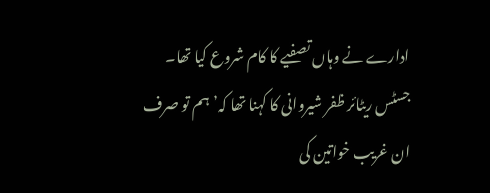ادارے نے وہاں تصفیے کا کام شروع کیا تھا۔
جسٹس ریٹائر ظفر شیروانی کا کہنا تھا کہ’ ہم تو صرف ان غریب خواتین کی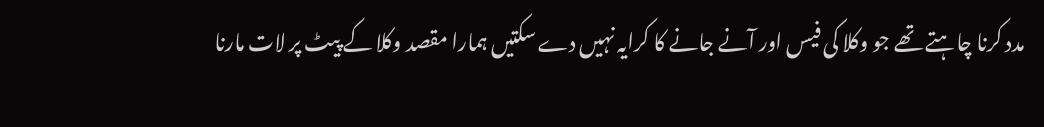مدد کرنا چاہتے تھے جو وکلا کی فیس اور آنے جانے کا کرایہ نہیں دے سکتیں ہمارا مقصد وکلا کے پیٹ پر لات مارنا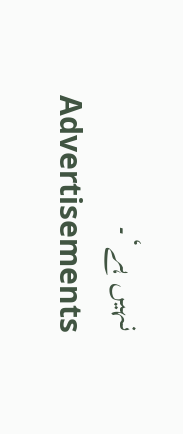نہیں ہے‘۔
Advertisements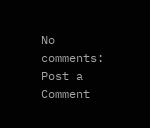No comments:
Post a Comment